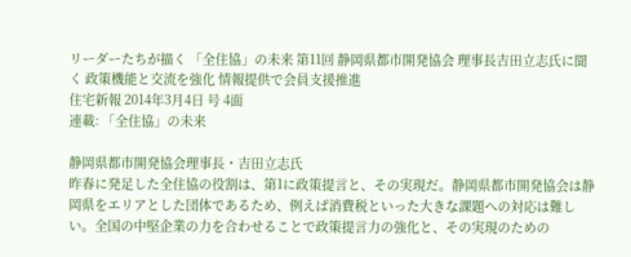リーダーたちが描く 「全住協」の未来 第11回 静岡県都市開発協会 理事長吉田立志氏に聞く 政策機能と交流を強化 情報提供で会員支援推進
住宅新報 2014年3月4日 号 4面
連載: 「全住協」の未来

静岡県都市開発協会理事長・吉田立志氏
昨春に発足した全住協の役割は、第1に政策提言と、その実現だ。静岡県都市開発協会は静岡県をエリアとした団体であるため、例えば消費税といった大きな課題への対応は難しい。全国の中堅企業の力を合わせることで政策提言力の強化と、その実現のための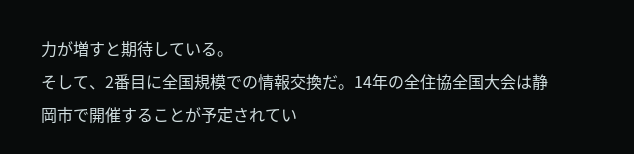力が増すと期待している。
そして、2番目に全国規模での情報交換だ。14年の全住協全国大会は静岡市で開催することが予定されてい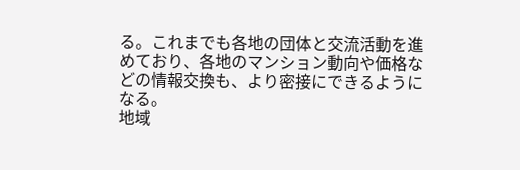る。これまでも各地の団体と交流活動を進めており、各地のマンション動向や価格などの情報交換も、より密接にできるようになる。
地域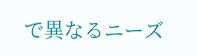で異なるニーズ